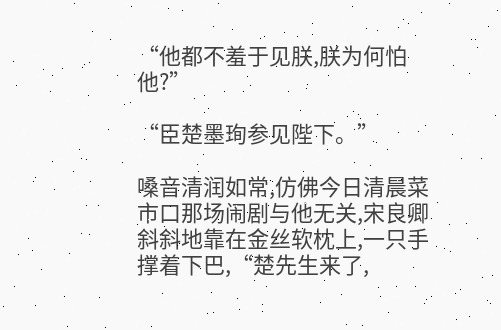“他都不羞于见朕,朕为何怕他?”

“臣楚墨珣参见陛下。”

嗓音清润如常,仿佛今日清晨菜市口那场闹剧与他无关,宋良卿斜斜地靠在金丝软枕上,一只手撑着下巴,“楚先生来了,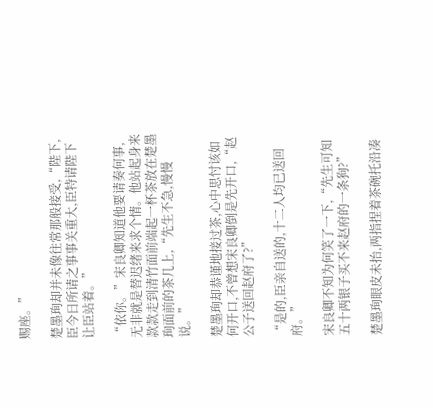赐座。”

楚墨珣却并未像往常那般接受,“陛下,臣今日所请之事事关重大,臣特请陛下让臣站着。”

“依你。”宋良卿知道他要请奏何事,无非就是替迟绪来求个情。他站起身来款款走到清竹面前端起一杯茶放在楚墨珣面前的茶几上,“先生不急,慢慢说。”

楚墨珣却恭谨地接过茶,心中思忖该如何开口,不曾想宋良卿倒是先开口,“赵公子送回赵府了?”

“是的,臣亲自送的,十二人均已送回府。”

宋良卿不知为何笑了一下,“先生可知五十两银子买不来赵府的一条狗?”

楚墨珣眼皮未抬,两指捏着茶碗托沿凑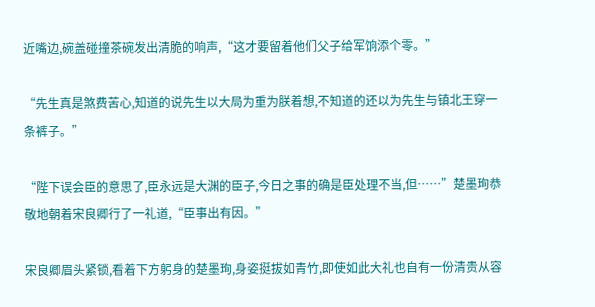近嘴边,碗盖碰撞茶碗发出清脆的响声,“这才要留着他们父子给军饷添个零。”

“先生真是煞费苦心,知道的说先生以大局为重为朕着想,不知道的还以为先生与镇北王穿一条裤子。”

“陛下误会臣的意思了,臣永远是大渊的臣子,今日之事的确是臣处理不当,但……”楚墨珣恭敬地朝着宋良卿行了一礼道,“臣事出有因。”

宋良卿眉头紧锁,看着下方躬身的楚墨珣,身姿挺拔如青竹,即使如此大礼也自有一份清贵从容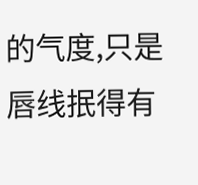的气度,只是唇线抿得有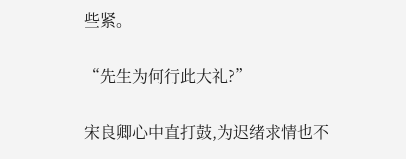些紧。

“先生为何行此大礼?”

宋良卿心中直打鼓,为迟绪求情也不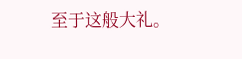至于这般大礼。